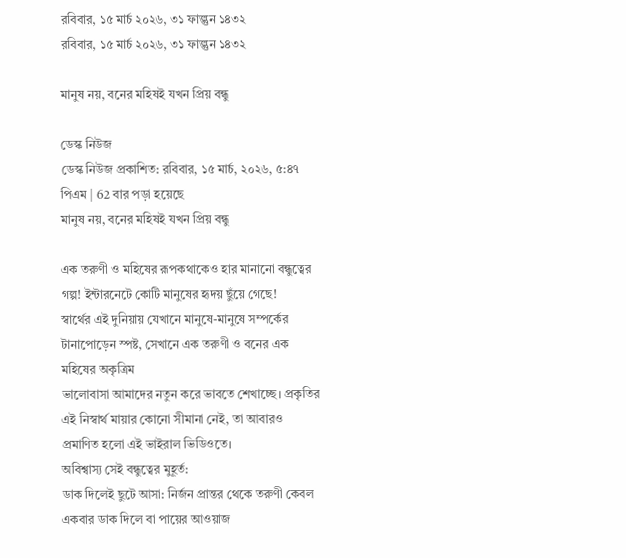রবিবার, ১৫ মার্চ ২০২৬, ৩১ ফাল্গুন ১৪৩২
রবিবার, ১৫ মার্চ ২০২৬, ৩১ ফাল্গুন ১৪৩২

মানুষ নয়, বনের মহিষই যখন প্রিয় বন্ধু

ডেস্ক নিউজ
ডেস্ক নিউজ প্রকাশিত: রবিবার, ১৫ মার্চ, ২০২৬, ৫:৪৭ পিএম | 62 বার পড়া হয়েছে
মানুষ নয়, বনের মহিষই যখন প্রিয় বন্ধু

এক তরুণী ও মহিষের রূপকথাকেও হার মানানো বন্ধুত্বের গল্প! ইন্টারনেটে কোটি মানুষের হৃদয় ছুঁয়ে গেছে!
স্বার্থের এই দুনিয়ায় যেখানে মানুষে-মানুষে সম্পর্কের টানাপোড়েন স্পষ্ট, সেখানে এক তরুণী ও বনের এক মহিষের অকৃত্রিম
ভালোবাসা আমাদের নতুন করে ভাবতে শেখাচ্ছে। প্রকৃতির এই নিস্বার্থ মায়ার কোনো সীমানা নেই, তা আবারও প্রমাণিত হলো এই ভাইরাল ভিডিওতে।
অবিশ্বাস্য সেই বন্ধুত্বের মুহূর্ত:
ডাক দিলেই ছুটে আসা: নির্জন প্রান্তর থেকে তরুণী কেবল একবার ডাক দিলে বা পায়ের আওয়াজ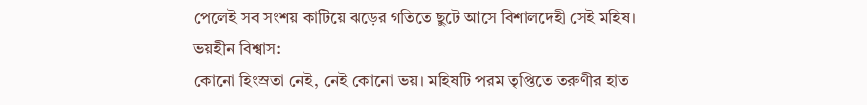পেলেই সব সংশয় কাটিয়ে ঝড়ের গতিতে ছুটে আসে বিশালদেহী সেই মহিষ।
ভয়হীন বিশ্বাস:
কোনো হিংস্রতা নেই, নেই কোনো ভয়। মহিষটি পরম তৃপ্তিতে তরুণীর হাত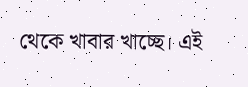থেকে খাবার খাচ্ছে। এই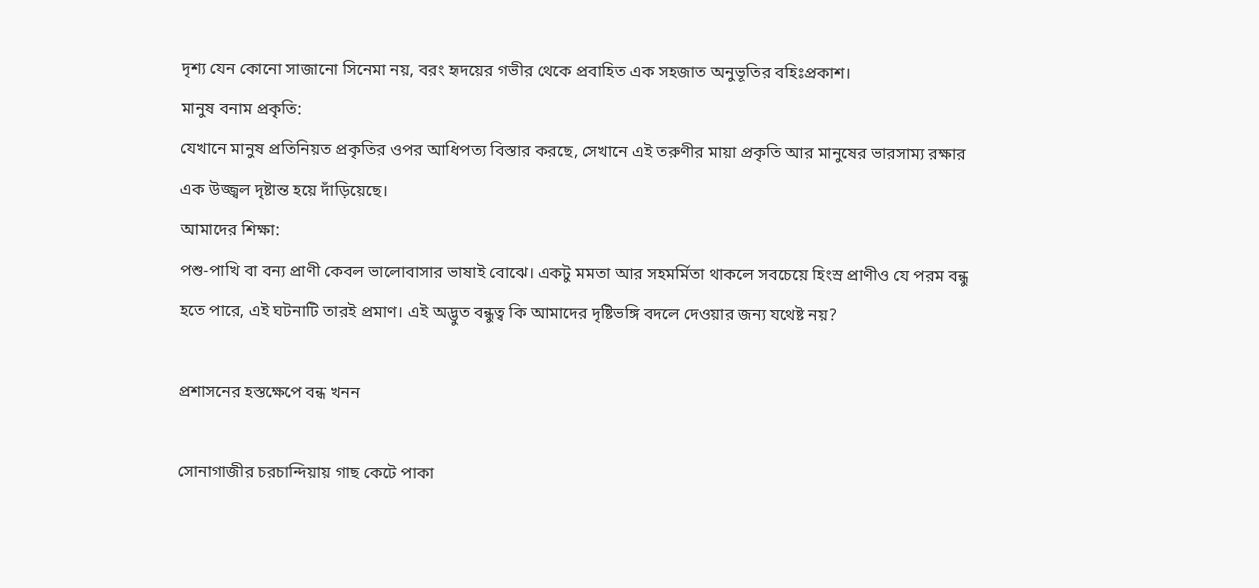দৃশ্য যেন কোনো সাজানো সিনেমা নয়, বরং হৃদয়ের গভীর থেকে প্রবাহিত এক সহজাত অনুভূতির বহিঃপ্রকাশ।
মানুষ বনাম প্রকৃতি:
যেখানে মানুষ প্রতিনিয়ত প্রকৃতির ওপর আধিপত্য বিস্তার করছে, সেখানে এই তরুণীর মায়া প্রকৃতি আর মানুষের ভারসাম্য রক্ষার এক উজ্জ্বল দৃষ্টান্ত হয়ে দাঁড়িয়েছে।
আমাদের শিক্ষা:
পশু-পাখি বা বন্য প্রাণী কেবল ভালোবাসার ভাষাই বোঝে। একটু মমতা আর সহমর্মিতা থাকলে সবচেয়ে হিংস্র প্রাণীও যে পরম বন্ধু হতে পারে, এই ঘটনাটি তারই প্রমাণ। এই অদ্ভুত বন্ধুত্ব কি আমাদের দৃষ্টিভঙ্গি বদলে দেওয়ার জন্য যথেষ্ট নয়?

প্রশাসনের হস্তক্ষেপে বন্ধ খনন

সোনাগাজীর চরচান্দিয়ায় গাছ কেটে পাকা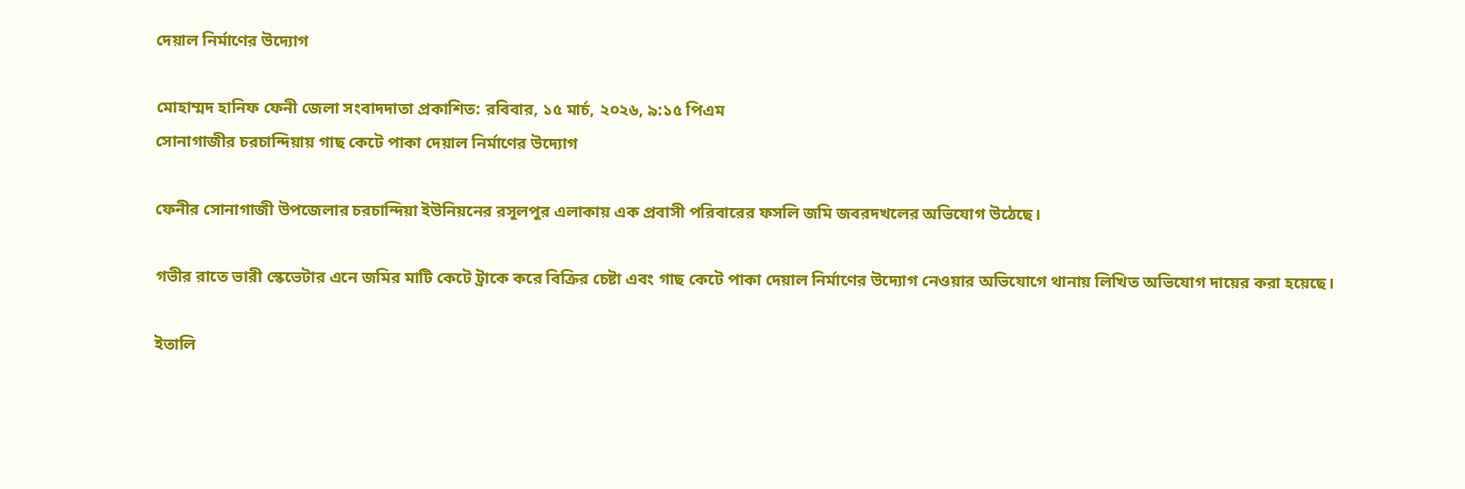দেয়াল নির্মাণের উদ্যোগ

মোহাম্মদ হানিফ ফেনী জেলা সংবাদদাতা প্রকাশিত: রবিবার, ১৫ মার্চ, ২০২৬, ৯:১৫ পিএম
সোনাগাজীর চরচান্দিয়ায় গাছ কেটে পাকা দেয়াল নির্মাণের উদ্যোগ

ফেনীর সোনাগাজী উপজেলার চরচান্দিয়া ইউনিয়নের রসূলপুর এলাকায় এক প্রবাসী পরিবারের ফসলি জমি জবরদখলের অভিযোগ উঠেছে।

গভীর রাতে ভারী স্কেভেটার এনে জমির মাটি কেটে ট্রাকে করে বিক্রির চেষ্টা এবং গাছ কেটে পাকা দেয়াল নির্মাণের উদ্যোগ নেওয়ার অভিযোগে থানায় লিখিত অভিযোগ দায়ের করা হয়েছে।

ইতালি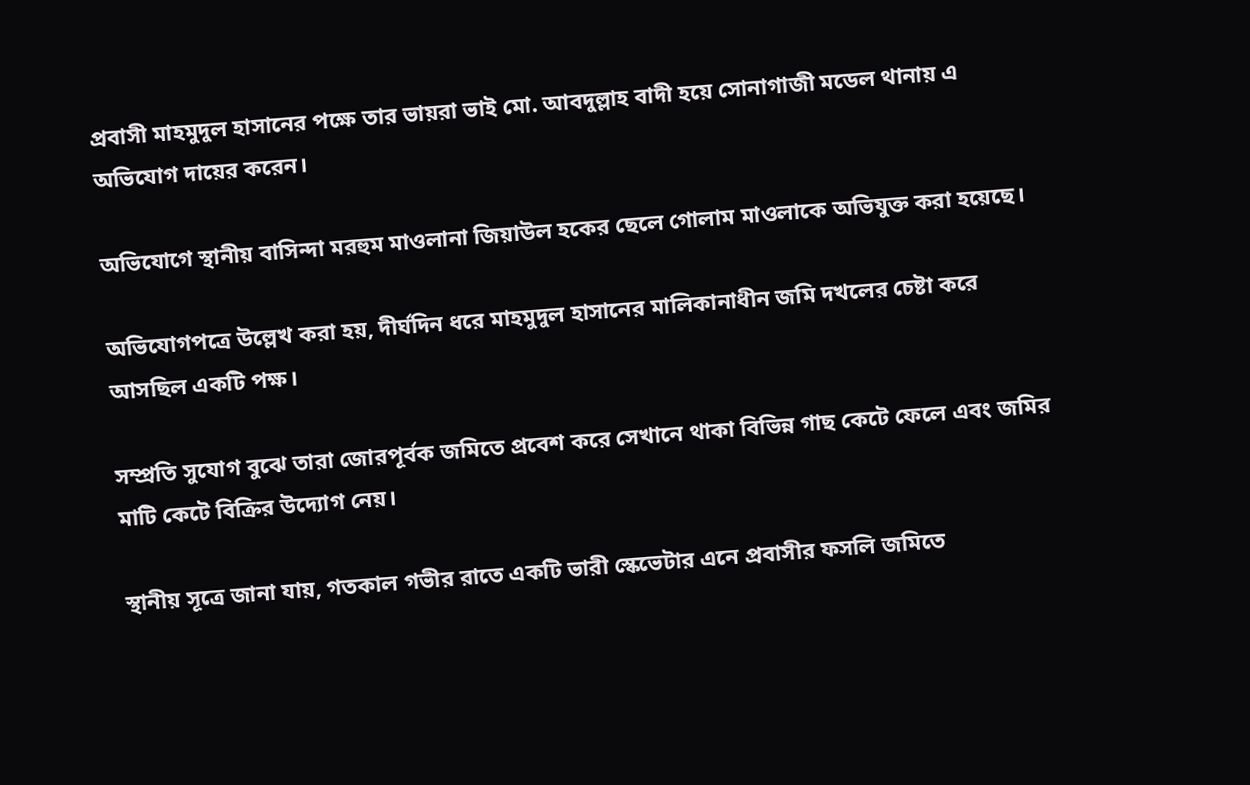প্রবাসী মাহমুদুল হাসানের পক্ষে তার ভায়রা ভাই মো. আবদুল্লাহ বাদী হয়ে সোনাগাজী মডেল থানায় এ অভিযোগ দায়ের করেন।

অভিযোগে স্থানীয় বাসিন্দা মরহুম মাওলানা জিয়াউল হকের ছেলে গোলাম মাওলাকে অভিযুক্ত করা হয়েছে।

অভিযোগপত্রে উল্লেখ করা হয়, দীর্ঘদিন ধরে মাহমুদুল হাসানের মালিকানাধীন জমি দখলের চেষ্টা করে আসছিল একটি পক্ষ।

সম্প্রতি সুযোগ বুঝে তারা জোরপূর্বক জমিতে প্রবেশ করে সেখানে থাকা বিভিন্ন গাছ কেটে ফেলে এবং জমির মাটি কেটে বিক্রির উদ্যোগ নেয়।

স্থানীয় সূত্রে জানা যায়, গতকাল গভীর রাতে একটি ভারী স্কেভেটার এনে প্রবাসীর ফসলি জমিতে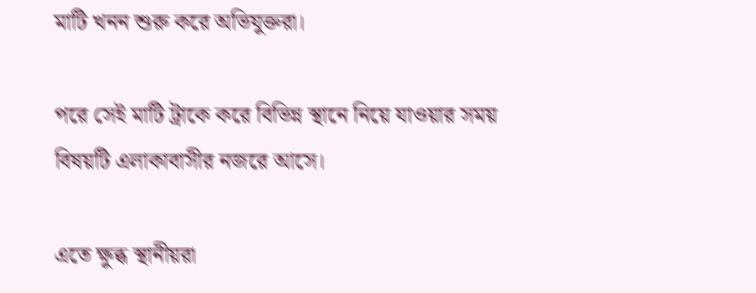মাটি খনন শুরু করে অভিযুক্তরা।

পরে সেই মাটি ট্রাকে করে বিভিন্ন স্থানে নিয়ে যাওয়ার সময় বিষয়টি এলাকাবাসীর নজরে আসে।

এতে ক্ষুব্ধ স্থানীয়রা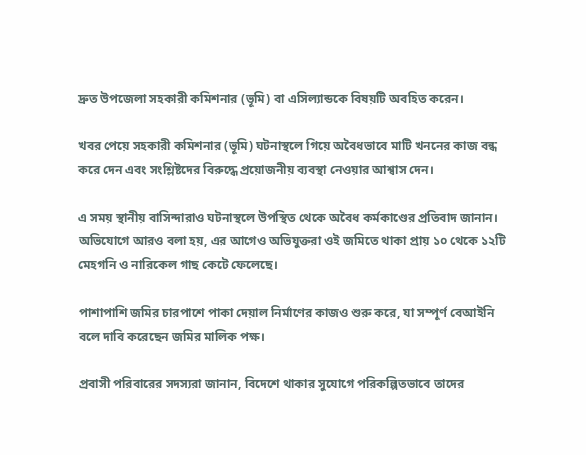দ্রুত উপজেলা সহকারী কমিশনার (ভূমি) বা এসিল্যান্ডকে বিষয়টি অবহিত করেন।

খবর পেয়ে সহকারী কমিশনার (ভূমি) ঘটনাস্থলে গিয়ে অবৈধভাবে মাটি খননের কাজ বন্ধ করে দেন এবং সংশ্লিষ্টদের বিরুদ্ধে প্রয়োজনীয় ব্যবস্থা নেওয়ার আশ্বাস দেন।

এ সময় স্থানীয় বাসিন্দারাও ঘটনাস্থলে উপস্থিত থেকে অবৈধ কর্মকাণ্ডের প্রতিবাদ জানান।
অভিযোগে আরও বলা হয়, এর আগেও অভিযুক্তরা ওই জমিতে থাকা প্রায় ১০ থেকে ১২টি মেহগনি ও নারিকেল গাছ কেটে ফেলেছে।

পাশাপাশি জমির চারপাশে পাকা দেয়াল নির্মাণের কাজও শুরু করে, যা সম্পূর্ণ বেআইনি বলে দাবি করেছেন জমির মালিক পক্ষ।

প্রবাসী পরিবারের সদস্যরা জানান, বিদেশে থাকার সুযোগে পরিকল্পিতভাবে তাদের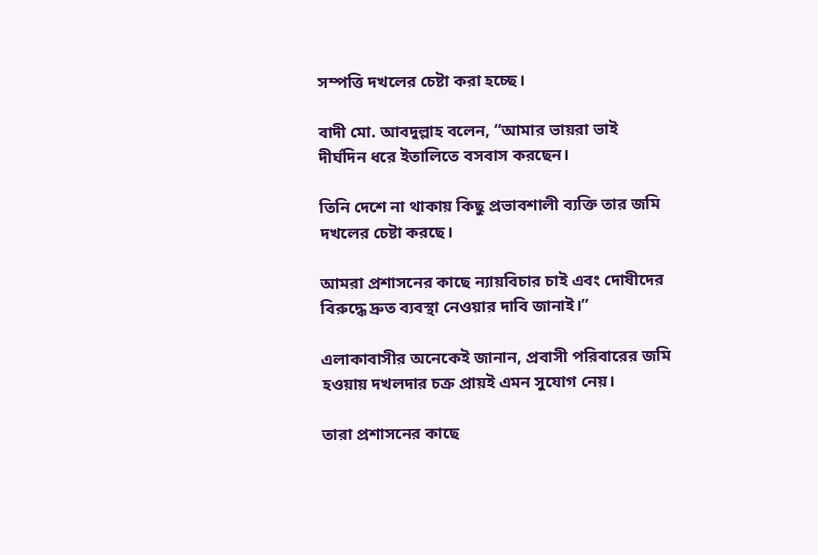সম্পত্তি দখলের চেষ্টা করা হচ্ছে।

বাদী মো. আবদুল্লাহ বলেন, “আমার ভায়রা ভাই দীর্ঘদিন ধরে ইতালিতে বসবাস করছেন।

তিনি দেশে না থাকায় কিছু প্রভাবশালী ব্যক্তি তার জমি দখলের চেষ্টা করছে।

আমরা প্রশাসনের কাছে ন্যায়বিচার চাই এবং দোষীদের বিরুদ্ধে দ্রুত ব্যবস্থা নেওয়ার দাবি জানাই।”

এলাকাবাসীর অনেকেই জানান, প্রবাসী পরিবারের জমি হওয়ায় দখলদার চক্র প্রায়ই এমন সুযোগ নেয়।

তারা প্রশাসনের কাছে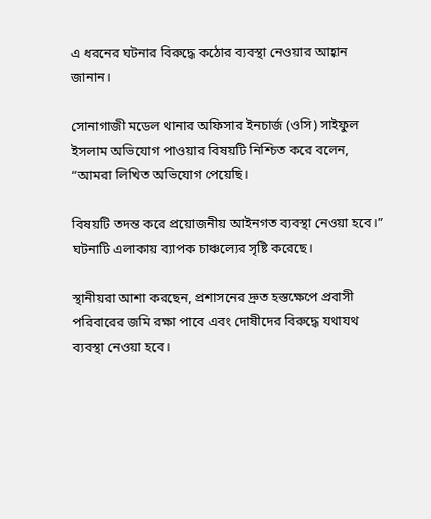এ ধরনের ঘটনার বিরুদ্ধে কঠোর ব্যবস্থা নেওয়ার আহ্বান জানান।

সোনাগাজী মডেল থানার অফিসার ইনচার্জ (ওসি) সাইফুল ইসলাম অভিযোগ পাওয়ার বিষয়টি নিশ্চিত করে বলেন, “আমরা লিখিত অভিযোগ পেয়েছি।

বিষয়টি তদন্ত করে প্রয়োজনীয় আইনগত ব্যবস্থা নেওয়া হবে।”
ঘটনাটি এলাকায় ব্যাপক চাঞ্চল্যের সৃষ্টি করেছে।

স্থানীয়রা আশা করছেন, প্রশাসনের দ্রুত হস্তক্ষেপে প্রবাসী পরিবারের জমি রক্ষা পাবে এবং দোষীদের বিরুদ্ধে যথাযথ ব্যবস্থা নেওয়া হবে।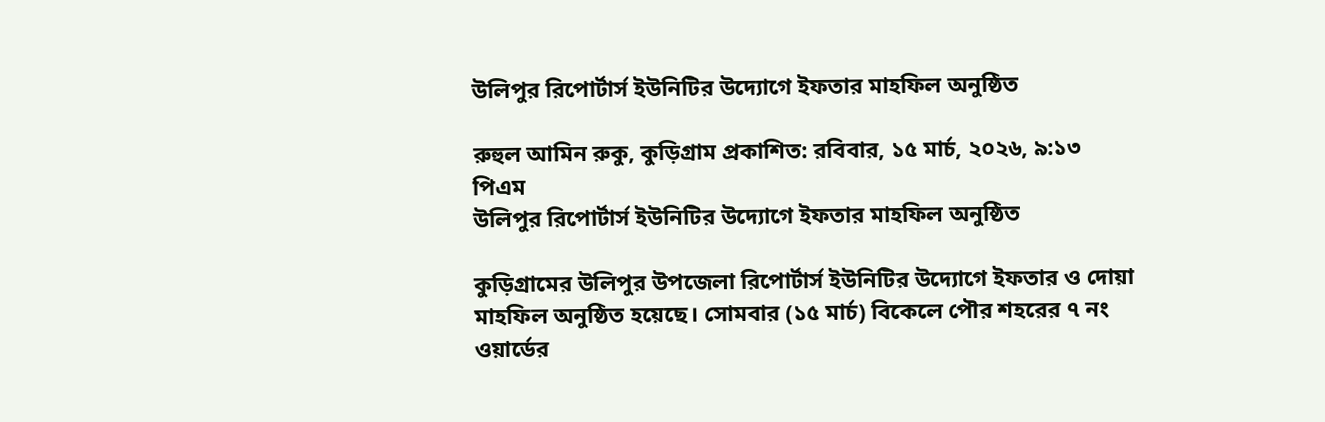উলিপুর রিপোর্টার্স ইউনিটির উদ্যোগে ইফতার মাহফিল অনুষ্ঠিত

রুহুল আমিন রুকু, কুড়িগ্রাম প্রকাশিত: রবিবার, ১৫ মার্চ, ২০২৬, ৯:১৩ পিএম
উলিপুর রিপোর্টার্স ইউনিটির উদ্যোগে ইফতার মাহফিল অনুষ্ঠিত

কুড়িগ্রামের উলিপুর উপজেলা রিপোর্টার্স ইউনিটির উদ্যোগে ইফতার ও দোয়া মাহফিল অনুষ্ঠিত হয়েছে। সোমবার (১৫ মার্চ) বিকেলে পৌর শহরের ৭ নং ওয়ার্ডের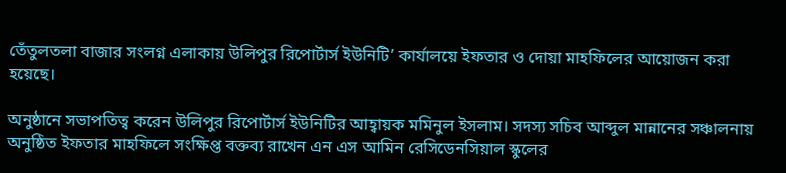তেঁতুলতলা বাজার সংলগ্ন এলাকায় উলিপুর রিপোর্টার্স ইউনিটি’ কার্যালয়ে ইফতার ও দোয়া মাহফিলের আয়োজন করা হয়েছে।

অনুষ্ঠানে সভাপতিত্ব করেন উলিপুর রিপোর্টার্স ইউনিটির আহ্বায়ক মমিনুল ইসলাম। সদস্য সচিব আব্দুল মান্নানের সঞ্চালনায় অনুষ্ঠিত ইফতার মাহফিলে সংক্ষিপ্ত বক্তব্য রাখেন এন এস আমিন রেসিডেনসিয়াল স্কুলের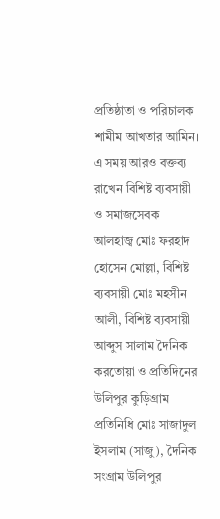প্রতিষ্ঠাতা ও পরিচালক শামীম আখতার আমিন।
এ সময় আরও বক্তব্য রাখেন বিশিষ্ট ব্যবসায়ী ও সমাজসেবক আলহাজ্ব মোঃ ফরহাদ হোসেন মোল্লা, বিশিষ্ট ব্যবসায়ী মোঃ মহসীন আলী, বিশিষ্ট ব্যবসায়ী আব্দুস সালাম দৈনিক করতোয়া ও প্রতিদিনের উলিপুর কুড়িগ্রাম প্রতিনিধি মোঃ সাজাদুল ইসলাম (সাজু), দৈনিক সংগ্রাম উলিপুর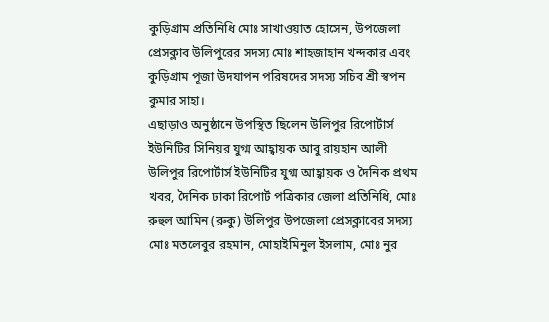কুড়িগ্রাম প্রতিনিধি মোঃ সাখাওয়াত হোসেন, উপজেলা প্রেসক্লাব উলিপুরের সদস্য মোঃ শাহজাহান খন্দকার এবং কুড়িগ্রাম পূজা উদযাপন পরিষদের সদস্য সচিব শ্রী স্বপন কুমার সাহা।
এছাড়াও অনুষ্ঠানে উপস্থিত ছিলেন উলিপুর রিপোর্টার্স ইউনিটির সিনিয়র যুগ্ম আহ্বায়ক আবু রায়হান আলী উলিপুর রিপোর্টার্স ইউনিটির যুগ্ম আহ্বায়ক ও দৈনিক প্রথম খবর, দৈনিক ঢাকা রিপোর্ট পত্রিকার জেলা প্রতিনিধি, মোঃ রুহুল আমিন (রুকু) উলিপুর উপজেলা প্রেসক্লাবের সদস্য মোঃ মতলেবুর রহমান, মোহাইমিনুল ইসলাম, মোঃ নুর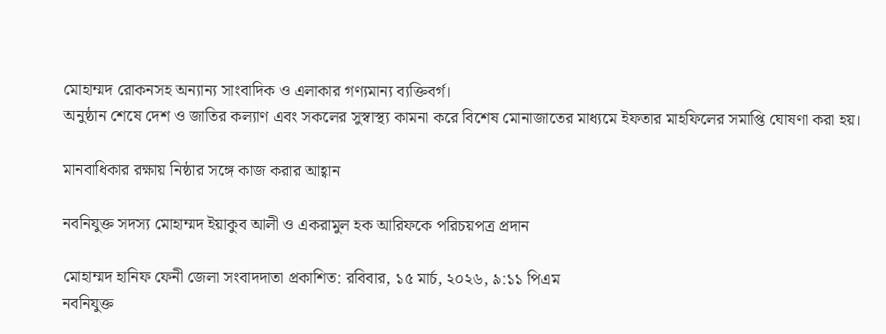মোহাম্মদ রোকনসহ অন্যান্য সাংবাদিক ও এলাকার গণ্যমান্য ব্যক্তিবর্গ।
অনুষ্ঠান শেষে দেশ ও জাতির কল্যাণ এবং সকলের সুস্বাস্থ্য কামনা করে বিশেষ মোনাজাতের মাধ্যমে ইফতার মাহফিলের সমাপ্তি ঘোষণা করা হয়।

মানবাধিকার রক্ষায় নিষ্ঠার সঙ্গে কাজ করার আহ্বান

নবনিযুক্ত সদস্য মোহাম্মদ ইয়াকুব আলী ও একরামুল হক আরিফকে পরিচয়পত্র প্রদান

মোহাম্মদ হানিফ ফেনী জেলা সংবাদদাতা প্রকাশিত: রবিবার, ১৫ মার্চ, ২০২৬, ৯:১১ পিএম
নবনিযুক্ত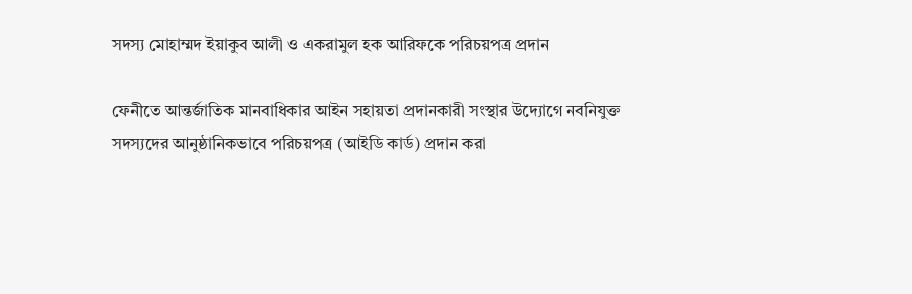সদস্য মোহাম্মদ ইয়াকুব আলী ও একরামুল হক আরিফকে পরিচয়পত্র প্রদান

ফেনীতে আন্তর্জাতিক মানবাধিকার আইন সহায়তা প্রদানকারী সংস্থার উদ্যোগে নবনিযুক্ত সদস্যদের আনুষ্ঠানিকভাবে পরিচয়পত্র (আইডি কার্ড) প্রদান করা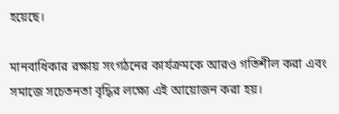হয়েছে।

মানবাধিকার রক্ষায় সংগঠনের কার্যক্রমকে আরও গতিশীল করা এবং সমাজে সচেতনতা বৃদ্ধির লক্ষ্যে এই আয়োজন করা হয়।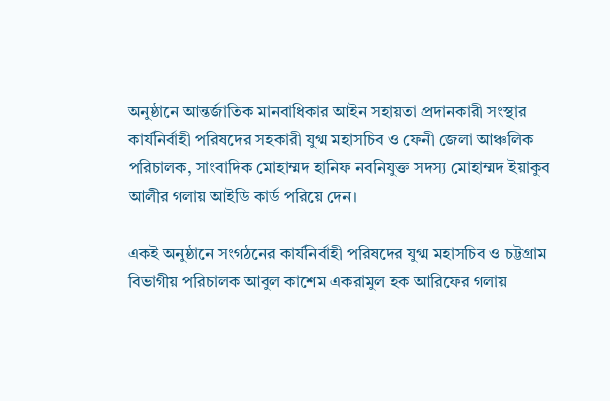অনুষ্ঠানে আন্তর্জাতিক মানবাধিকার আইন সহায়তা প্রদানকারী সংস্থার কার্যনির্বাহী পরিষদের সহকারী যুগ্ম মহাসচিব ও ফেনী জেলা আঞ্চলিক পরিচালক, সাংবাদিক মোহাম্মদ হানিফ নবনিযুক্ত সদস্য মোহাম্মদ ইয়াকুব আলীর গলায় আইডি কার্ড পরিয়ে দেন।

একই অনুষ্ঠানে সংগঠনের কার্যনির্বাহী পরিষদের যুগ্ম মহাসচিব ও চট্টগ্রাম বিভাগীয় পরিচালক আবুল কাশেম একরামুল হক আরিফের গলায়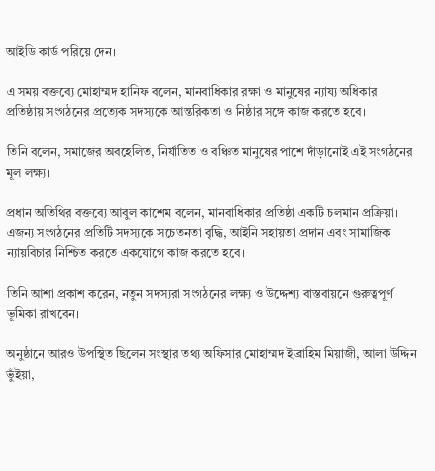আইডি কার্ড পরিয়ে দেন।

এ সময় বক্তব্যে মোহাম্মদ হানিফ বলেন, মানবাধিকার রক্ষা ও মানুষের ন্যায্য অধিকার প্রতিষ্ঠায় সংগঠনের প্রত্যেক সদস্যকে আন্তরিকতা ও নিষ্ঠার সঙ্গে কাজ করতে হবে।

তিনি বলেন, সমাজের অবহেলিত, নির্যাতিত ও বঞ্চিত মানুষের পাশে দাঁড়ানোই এই সংগঠনের মূল লক্ষ্য।

প্রধান অতিথির বক্তব্যে আবুল কাশেম বলেন, মানবাধিকার প্রতিষ্ঠা একটি চলমান প্রক্রিয়া। এজন্য সংগঠনের প্রতিটি সদস্যকে সচেতনতা বৃদ্ধি, আইনি সহায়তা প্রদান এবং সামাজিক ন্যায়বিচার নিশ্চিত করতে একযোগে কাজ করতে হবে।

তিনি আশা প্রকাশ করেন, নতুন সদস্যরা সংগঠনের লক্ষ্য ও উদ্দেশ্য বাস্তবায়নে গুরুত্বপূর্ণ ভূমিকা রাখবেন।

অনুষ্ঠানে আরও উপস্থিত ছিলেন সংস্থার তথ্য অফিসার মোহাম্মদ ইব্রাহিম মিয়াজী, আলা উদ্দিন ভুঁইয়া,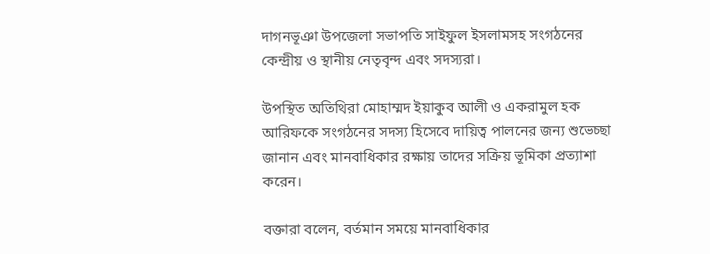দাগনভূঞা উপজেলা সভাপতি সাইফুল ইসলামসহ সংগঠনের কেন্দ্রীয় ও স্থানীয় নেতৃবৃন্দ এবং সদস্যরা।

উপস্থিত অতিথিরা মোহাম্মদ ইয়াকুব আলী ও একরামুল হক আরিফকে সংগঠনের সদস্য হিসেবে দায়িত্ব পালনের জন্য শুভেচ্ছা জানান এবং মানবাধিকার রক্ষায় তাদের সক্রিয় ভূমিকা প্রত্যাশা করেন।

বক্তারা বলেন, বর্তমান সময়ে মানবাধিকার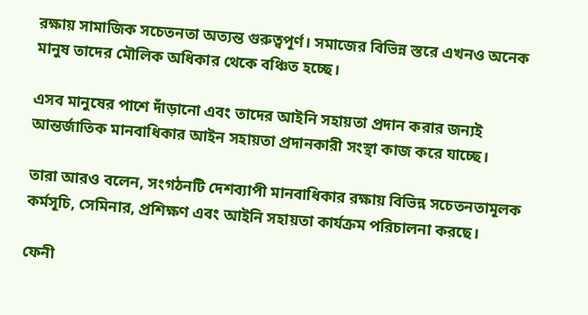রক্ষায় সামাজিক সচেতনতা অত্যন্ত গুরুত্বপূর্ণ। সমাজের বিভিন্ন স্তরে এখনও অনেক মানুষ তাদের মৌলিক অধিকার থেকে বঞ্চিত হচ্ছে।

এসব মানুষের পাশে দাঁড়ানো এবং তাদের আইনি সহায়তা প্রদান করার জন্যই আন্তর্জাতিক মানবাধিকার আইন সহায়তা প্রদানকারী সংস্থা কাজ করে যাচ্ছে।

তারা আরও বলেন, সংগঠনটি দেশব্যাপী মানবাধিকার রক্ষায় বিভিন্ন সচেতনতামূলক কর্মসূচি, সেমিনার, প্রশিক্ষণ এবং আইনি সহায়তা কার্যক্রম পরিচালনা করছে।

ফেনী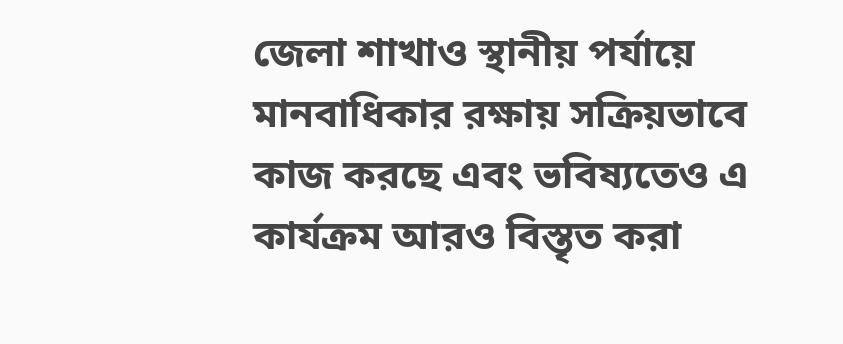জেলা শাখাও স্থানীয় পর্যায়ে মানবাধিকার রক্ষায় সক্রিয়ভাবে কাজ করছে এবং ভবিষ্যতেও এ কার্যক্রম আরও বিস্তৃত করা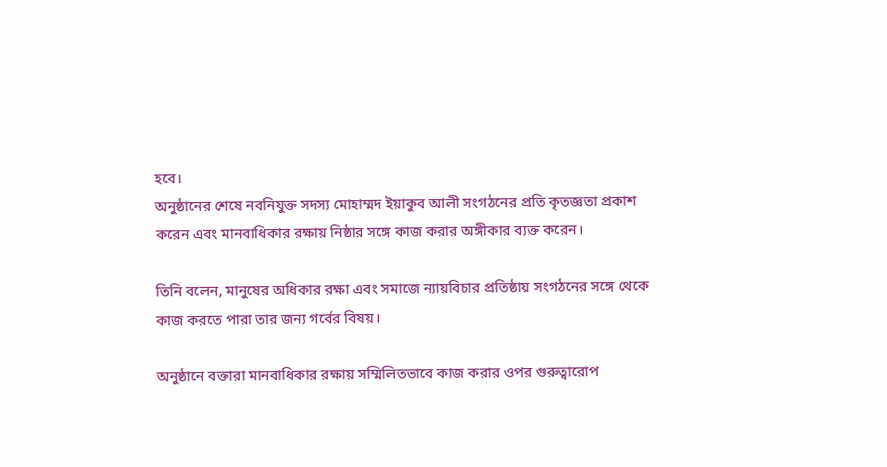হবে।
অনুষ্ঠানের শেষে নবনিযুক্ত সদস্য মোহাম্মদ ইয়াকুব আলী সংগঠনের প্রতি কৃতজ্ঞতা প্রকাশ করেন এবং মানবাধিকার রক্ষায় নিষ্ঠার সঙ্গে কাজ করার অঙ্গীকার ব্যক্ত করেন।

তিনি বলেন, মানুষের অধিকার রক্ষা এবং সমাজে ন্যায়বিচার প্রতিষ্ঠায় সংগঠনের সঙ্গে থেকে কাজ করতে পারা তার জন্য গর্বের বিষয়।

অনুষ্ঠানে বক্তারা মানবাধিকার রক্ষায় সম্মিলিতভাবে কাজ করার ওপর গুরুত্বারোপ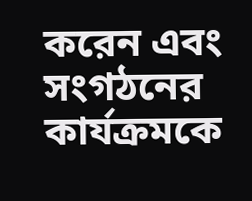করেন এবং সংগঠনের কার্যক্রমকে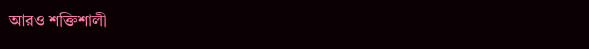আরও শক্তিশালী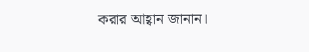করার আহ্বান জানান।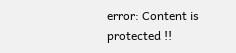error: Content is protected !!